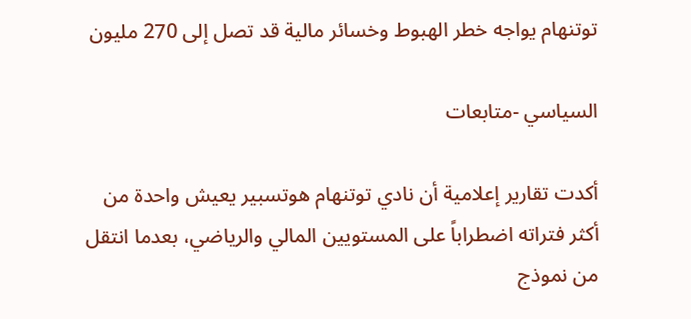توتنهام يواجه خطر الهبوط وخسائر مالية قد تصل إلى 270 مليون

السياسي -متابعات

أكدت تقارير إعلامية أن نادي توتنهام هوتسبير يعيش واحدة من أكثر فتراته اضطراباً على المستويين المالي والرياضي، بعدما انتقل من نموذج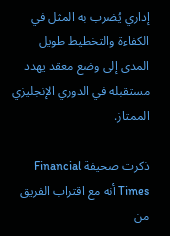إداري يُضرب به المثل في الكفاءة والتخطيط طويل المدى إلى وضع معقد يهدد مستقبله في الدوري الإنجليزي الممتاز.

ذكرت صحيفة Financial Times أنه مع اقتراب الفريق من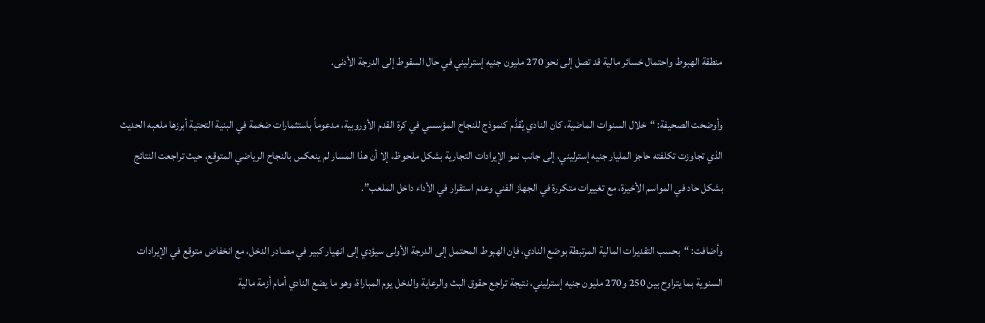منطقة الهبوط واحتمال خسائر مالية قد تصل إلى نحو 270 مليون جنيه إسترليني في حال السقوط إلى الدرجة الأدنى.

وأوضحت الصحيفة: “خلال السنوات الماضية، كان النادي يُقدَّم كنموذج للنجاح المؤسسي في كرة القدم الأوروبية، مدعوماً باستثمارات ضخمة في البنية التحتية أبرزها ملعبه الحديث الذي تجاوزت تكلفته حاجز المليار جنيه إسترليني، إلى جانب نمو الإيرادات التجارية بشكل ملحوظ، إلا أن هذا المسار لم ينعكس بالنجاح الرياضي المتوقع، حيث تراجعت النتائج بشكل حاد في المواسم الأخيرة، مع تغييرات متكررة في الجهاز الفني وعدم استقرار في الأداء داخل الملعب”.

وأضافت: “بحسب التقديرات المالية المرتبطة بوضع النادي، فإن الهبوط المحتمل إلى الدرجة الأولى سيؤدي إلى انهيار كبير في مصادر الدخل، مع انخفاض متوقع في الإيرادات السنوية بما يتراوح بين 250 و270 مليون جنيه إسترليني، نتيجة تراجع حقوق البث والرعاية والدخل يوم المباراة، وهو ما يضع النادي أمام أزمة مالية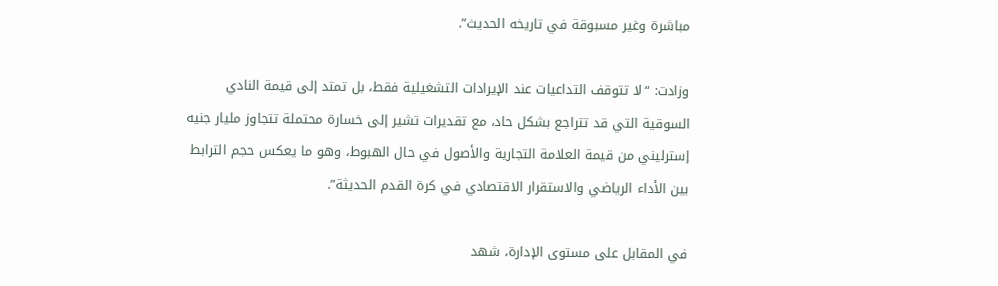مباشرة وغير مسبوقة في تاريخه الحديث”.

وزادت: “لا تتوقف التداعيات عند الإيرادات التشغيلية فقط، بل تمتد إلى قيمة النادي السوقية التي قد تتراجع بشكل حاد، مع تقديرات تشير إلى خسارة محتملة تتجاوز مليار جنيه إسترليني من قيمة العلامة التجارية والأصول في حال الهبوط، وهو ما يعكس حجم الترابط بين الأداء الرياضي والاستقرار الاقتصادي في كرة القدم الحديثة”.

في المقابل على مستوى الإدارة، شهد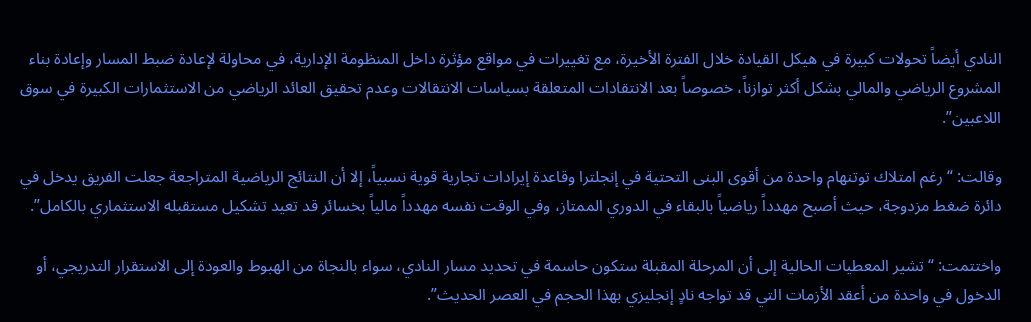النادي أيضاً تحولات كبيرة في هيكل القيادة خلال الفترة الأخيرة، مع تغييرات في مواقع مؤثرة داخل المنظومة الإدارية، في محاولة لإعادة ضبط المسار وإعادة بناء المشروع الرياضي والمالي بشكل أكثر توازناً، خصوصاً بعد الانتقادات المتعلقة بسياسات الانتقالات وعدم تحقيق العائد الرياضي من الاستثمارات الكبيرة في سوق اللاعبين”.

وقالت: “رغم امتلاك توتنهام واحدة من أقوى البنى التحتية في إنجلترا وقاعدة إيرادات تجارية قوية نسبياً، إلا أن النتائج الرياضية المتراجعة جعلت الفريق يدخل في دائرة ضغط مزدوجة، حيث أصبح مهدداً رياضياً بالبقاء في الدوري الممتاز، وفي الوقت نفسه مهدداً مالياً بخسائر قد تعيد تشكيل مستقبله الاستثماري بالكامل”.

واختتمت: “تشير المعطيات الحالية إلى أن المرحلة المقبلة ستكون حاسمة في تحديد مسار النادي، سواء بالنجاة من الهبوط والعودة إلى الاستقرار التدريجي، أو الدخول في واحدة من أعقد الأزمات التي قد تواجه نادٍ إنجليزي بهذا الحجم في العصر الحديث”.